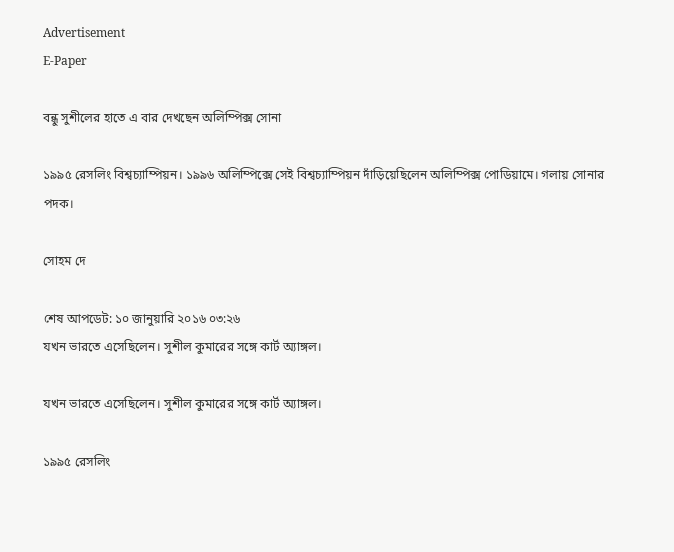Advertisement
E-Paper

বন্ধু সুশীলের হাতে এ বার দেখছেন অলিম্পিক্স সোনা

১৯৯৫ রেসলিং বিশ্বচ্যাম্পিয়ন। ১৯৯৬ অলিম্পিক্সে সেই বিশ্বচ্যাম্পিয়ন দাঁড়িয়েছিলেন অলিম্পিক্স পোডিয়ামে। গলায় সোনার পদক।

সোহম দে

শেষ আপডেট: ১০ জানুয়ারি ২০১৬ ০৩:২৬
যখন ভারতে এসেছিলেন। সুশীল কুমারের সঙ্গে কার্ট অ্যাঙ্গল।

যখন ভারতে এসেছিলেন। সুশীল কুমারের সঙ্গে কার্ট অ্যাঙ্গল।

১৯৯৫ রেসলিং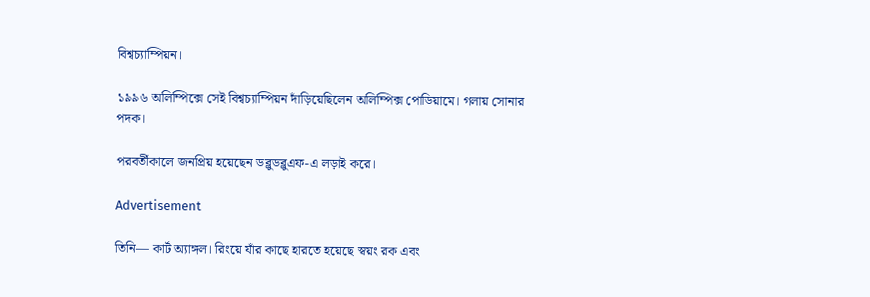বিশ্বচ্যাম্পিয়ন।

১৯৯৬ অলিম্পিক্সে সেই বিশ্বচ্যাম্পিয়ন দাঁড়িয়েছিলেন অলিম্পিক্স পোডিয়ামে। গলায় সোনার পদক।

পরবর্তীকালে জনপ্রিয় হয়েছেন ডব্লুডব্লুএফ-এ লড়াই করে।

Advertisement

তিনি— কার্ট অ্যাঙ্গল। রিংয়ে যাঁর কাছে হারতে হয়েছে স্বয়ং রক এবং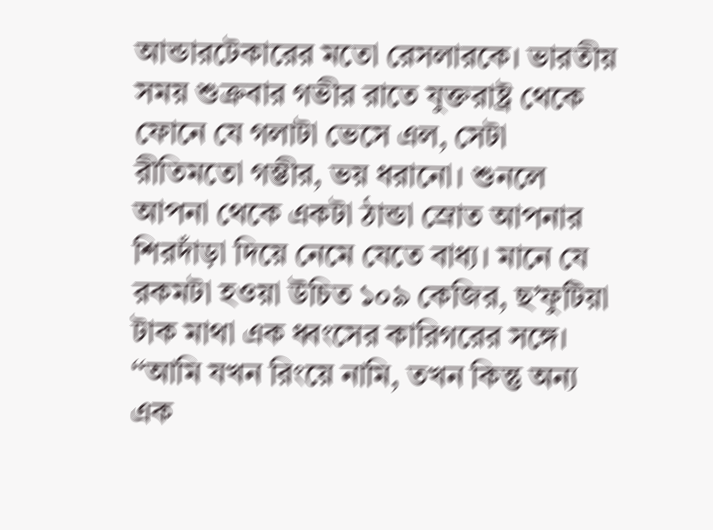আন্ডারটেকারের মতো রেসলারকে। ভারতীয় সময় শুক্রবার গভীর রাতে যুক্তরাষ্ট্র থেকে ফোনে যে গলাটা ভেসে এল, সেটা রীতিমতো গম্ভীর, ভয় ধরানো। শুনলে আপনা থেকে একটা ঠান্ডা স্রোত আপনার শিরদাঁড়া দিয়ে নেমে যেতে বাধ্য। মানে যে রকমটা হওয়া উচিত ১০৯ কেজির, ছ’ফুটিয়া টাক মাথা এক ধ্বংসের কারিগরের সঙ্গে। ‘‘আমি যখন রিংয়ে নামি, তখন কিন্তু অন্য এক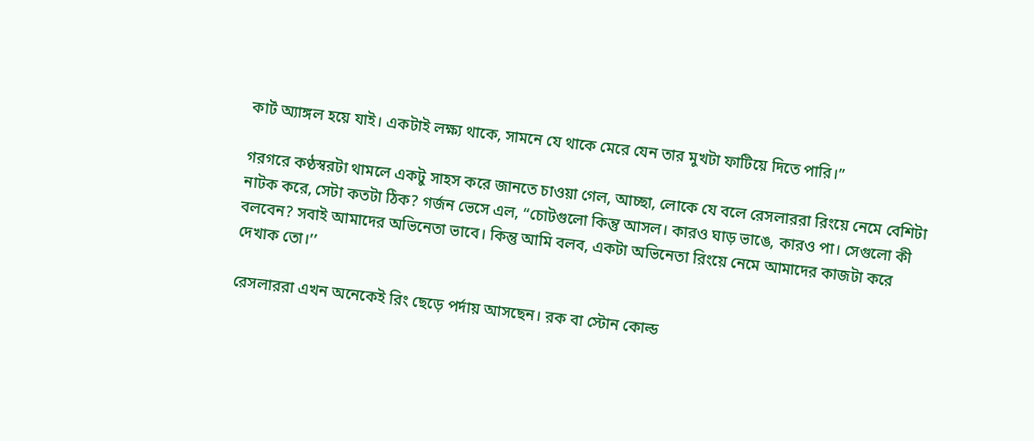কার্ট অ্যাঙ্গল হয়ে যাই। একটাই লক্ষ্য থাকে, সামনে যে থাকে মেরে যেন তার মুখটা ফাটিয়ে দিতে পারি।’’

গরগরে কণ্ঠস্বরটা থামলে একটু সাহস করে জানতে চাওয়া গেল, আচ্ছা, লোকে যে বলে রেসলাররা রিংয়ে নেমে বেশিটা নাটক করে, সেটা কতটা ঠিক? গর্জন ভেসে এল, ‘‘চোটগুলো কিন্তু আসল। কারও ঘাড় ভাঙে, কারও পা। সেগুলো কী বলবেন? সবাই আমাদের অভিনেতা ভাবে। কিন্তু আমি বলব, একটা অভিনেতা রিংয়ে নেমে আমাদের কাজটা করে দেখাক তো।’’

রেসলাররা এখন অনেকেই রিং ছেড়ে পর্দায় আসছেন। রক বা স্টোন কোল্ড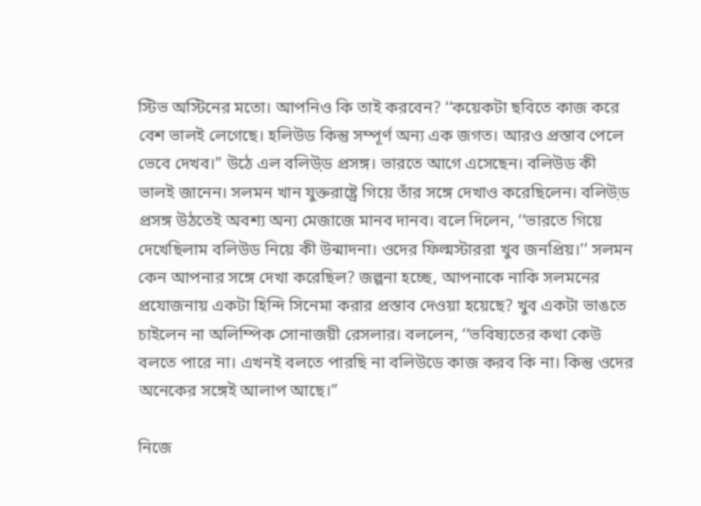স্টিভ অস্টিনের মতো। আপনিও কি তাই করবেন? ‘‘কয়েকটা ছবিতে কাজ করে বেশ ভালই লেগেছে। হলিউড কিন্তু সম্পূর্ণ অন্য এক জগত। আরও প্রস্তাব পেলে ভেবে দেখব।’’ উঠে এল বলিউ়ড প্রসঙ্গ। ভারতে আগে এসেছেন। বলিউড কী ভালই জানেন। সলমন খান যুক্তরাষ্ট্রে গিয়ে তাঁর সঙ্গে দেখাও করেছিলেন। বলিউ়ড প্রসঙ্গ উঠতেই অবশ্য অন্য মেজাজে মানব দানব। বলে দিলেন, ‘‘ভারতে গিয়ে দেখেছিলাম বলিউড নিয়ে কী উন্মাদনা। ওদের ফিল্মস্টাররা খুব জনপ্রিয়।’’ সলমন কেন আপনার সঙ্গে দেখা করেছিল? জল্পনা হচ্ছে, আপনাকে নাকি সলমনের প্রযোজনায় একটা হিন্দি সিনেমা করার প্রস্তাব দেওয়া হয়েছে? খুব একটা ভাঙতে চাইলেন না অলিম্পিক সোনাজয়ী রেসলার। বললেন, ‘‘ভবিষ্যতের কথা কেউ বলতে পারে না। এখনই বলতে পারছি না বলিউডে কাজ করব কি না। কিন্তু ওদের অনেকের সঙ্গেই আলাপ আছে।’’

নিজে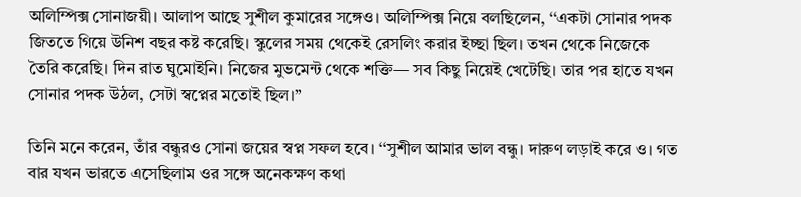অলিম্পিক্স সোনাজয়ী। আলাপ আছে সুশীল কুমারের সঙ্গেও। অলিম্পিক্স নিয়ে বলছিলেন, ‘‘একটা সোনার পদক জিততে গিয়ে উনিশ বছর কষ্ট করেছি। স্কুলের সময় থেকেই রেসলিং করার ইচ্ছা ছিল। তখন থেকে নিজেকে তৈরি করেছি। দিন রাত ঘুমোইনি। নিজের মুভমেন্ট থেকে শক্তি— সব কিছু নিয়েই খেটেছি। তার পর হাতে যখন সোনার পদক উঠল, সেটা স্বপ্নের মতোই ছিল।’’

তিনি মনে করেন, তাঁর বন্ধুরও সোনা জয়ের স্বপ্ন সফল হবে। ‘‘সুশীল আমার ভাল বন্ধু। দারুণ লড়াই করে ও। গত বার যখন ভারতে এসেছিলাম ওর সঙ্গে অনেকক্ষণ কথা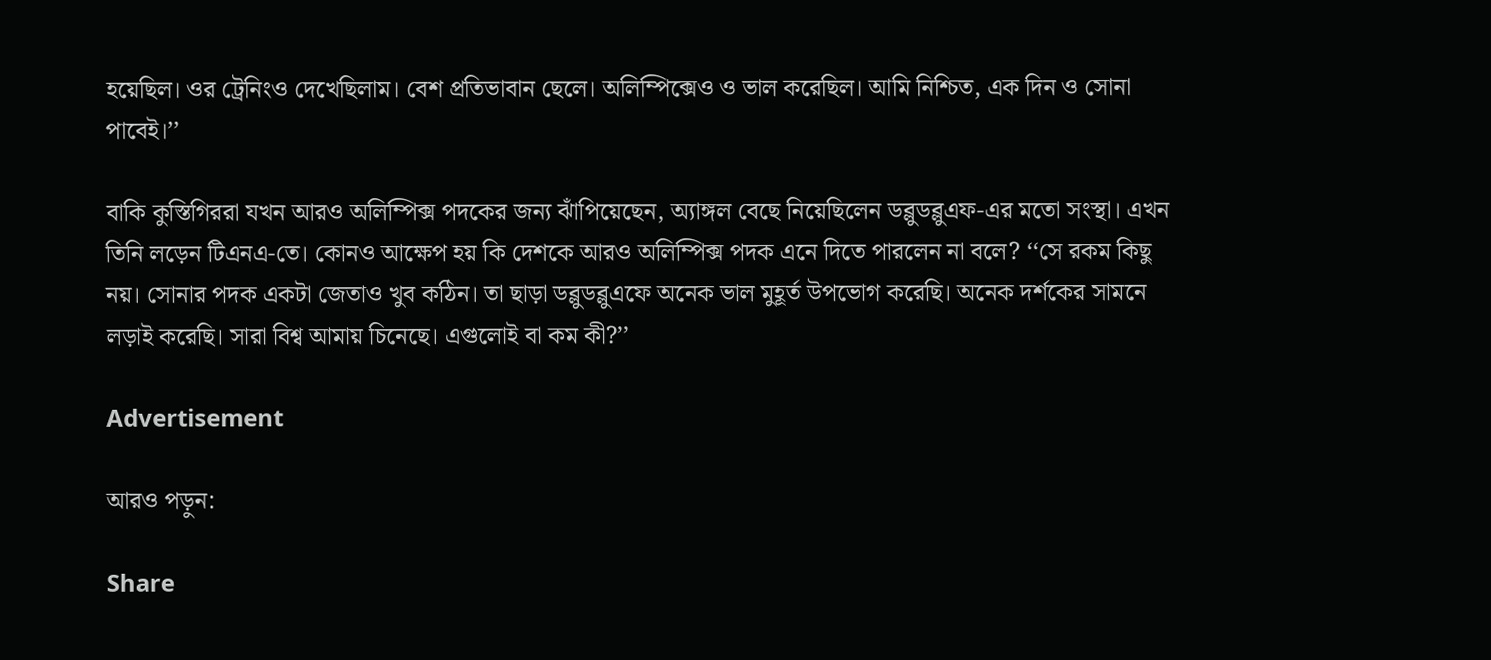হয়েছিল। ওর ট্রেনিংও দেখেছিলাম। বেশ প্রতিভাবান ছেলে। অলিম্পিক্সেও ও ভাল করেছিল। আমি নিশ্চিত, এক দিন ও সোনা পাবেই।’’

বাকি কুস্তিগিররা যখন আরও অলিম্পিক্স পদকের জন্য ঝাঁপিয়েছেন, অ্যাঙ্গল বেছে নিয়েছিলেন ডব্লুডব্লুএফ-এর মতো সংস্থা। এখন তিনি লড়েন টিএনএ-তে। কোনও আক্ষেপ হয় কি দেশকে আরও অলিম্পিক্স পদক এনে দিতে পারলেন না বলে? ‘‘সে রকম কিছু নয়। সোনার পদক একটা জেতাও খুব কঠিন। তা ছাড়া ডব্লুডব্লুএফে অনেক ভাল মুহূর্ত উপভোগ করেছি। অনেক দর্শকের সামনে লড়াই করেছি। সারা বিশ্ব আমায় চিনেছে। এগুলোই বা কম কী?’’

Advertisement

আরও পড়ুন:

Share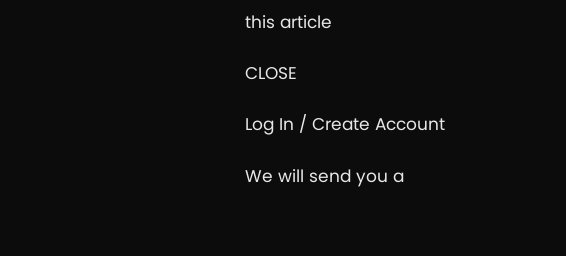this article

CLOSE

Log In / Create Account

We will send you a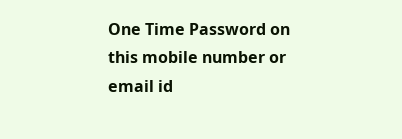One Time Password on this mobile number or email id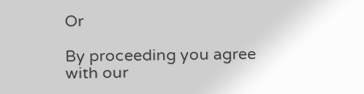Or

By proceeding you agree with our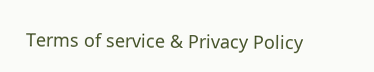Terms of service & Privacy Policy